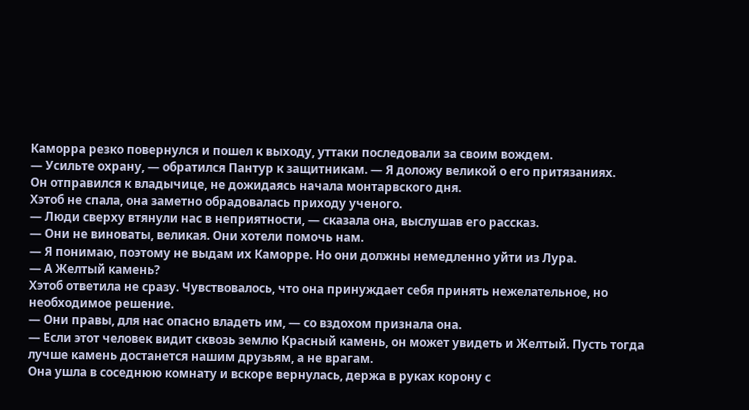Каморра резко повернулся и пошел к выходу, уттаки последовали за своим вождем.
— Усильте охрану, — обратился Пантур к защитникам. — Я доложу великой о его притязаниях.
Он отправился к владычице, не дожидаясь начала монтарвского дня.
Хэтоб не спала, она заметно обрадовалась приходу ученого.
— Люди сверху втянули нас в неприятности, — сказала она, выслушав его рассказ.
— Они не виноваты, великая. Они хотели помочь нам.
— Я понимаю, поэтому не выдам их Каморре. Но они должны немедленно уйти из Лура.
— А Желтый камень?
Хэтоб ответила не сразу. Чувствовалось, что она принуждает себя принять нежелательное, но необходимое решение.
— Они правы, для нас опасно владеть им, — со вздохом признала она.
— Если этот человек видит сквозь землю Красный камень, он может увидеть и Желтый. Пусть тогда лучше камень достанется нашим друзьям, а не врагам.
Она ушла в соседнюю комнату и вскоре вернулась, держа в руках корону с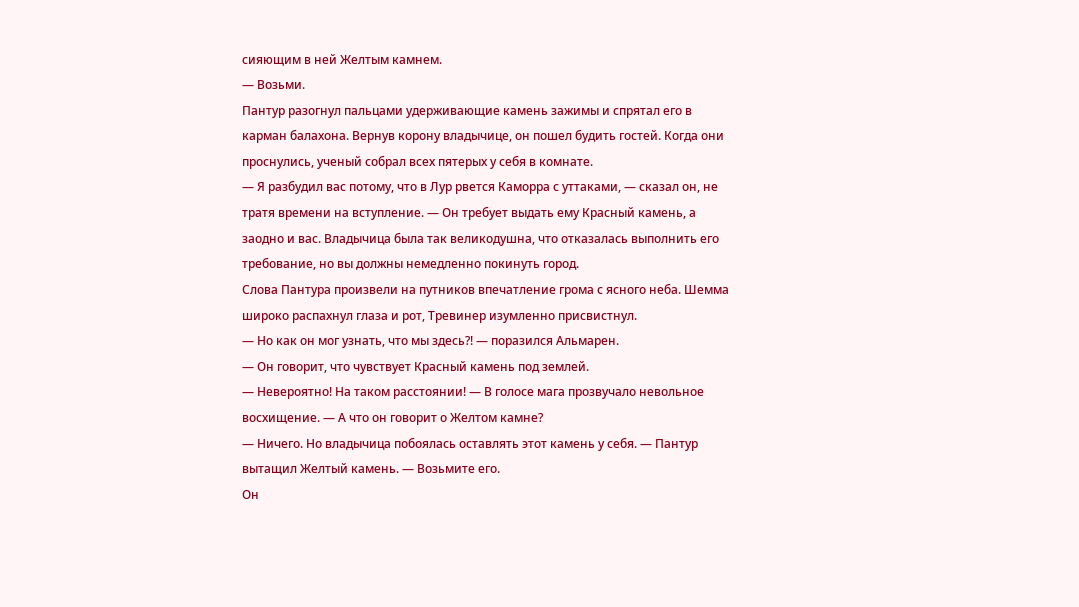сияющим в ней Желтым камнем.
— Возьми.
Пантур разогнул пальцами удерживающие камень зажимы и спрятал его в карман балахона. Вернув корону владычице, он пошел будить гостей. Когда они проснулись, ученый собрал всех пятерых у себя в комнате.
— Я разбудил вас потому, что в Лур рвется Каморра с уттаками, — сказал он, не тратя времени на вступление. — Он требует выдать ему Красный камень, а заодно и вас. Владычица была так великодушна, что отказалась выполнить его требование, но вы должны немедленно покинуть город.
Слова Пантура произвели на путников впечатление грома с ясного неба. Шемма широко распахнул глаза и рот, Тревинер изумленно присвистнул.
— Но как он мог узнать, что мы здесь?! — поразился Альмарен.
— Он говорит, что чувствует Красный камень под землей.
— Невероятно! На таком расстоянии! — В голосе мага прозвучало невольное восхищение. — А что он говорит о Желтом камне?
— Ничего. Но владычица побоялась оставлять этот камень у себя. — Пантур вытащил Желтый камень. — Возьмите его.
Он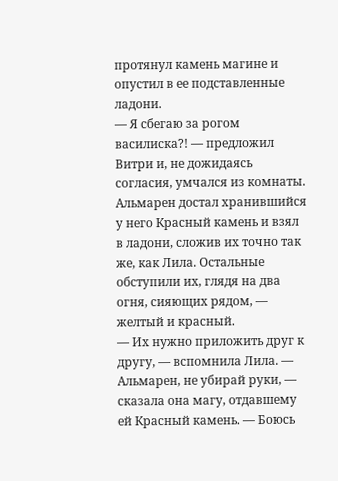протянул камень магине и опустил в ее подставленные ладони.
— Я сбегаю за рогом василиска?! — предложил Витри и, не дожидаясь согласия, умчался из комнаты. Альмарен достал хранившийся у него Красный камень и взял в ладони, сложив их точно так же, как Лила. Остальные обступили их, глядя на два огня, сияющих рядом, — желтый и красный.
— Их нужно приложить друг к другу, — вспомнила Лила. — Альмарен, не убирай руки, — сказала она магу, отдавшему ей Красный камень. — Боюсь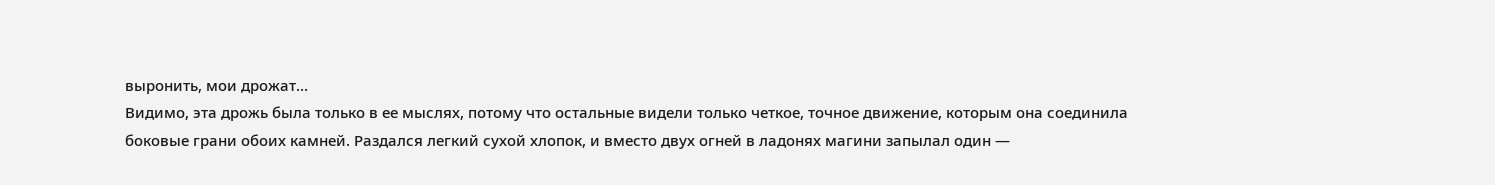выронить, мои дрожат…
Видимо, эта дрожь была только в ее мыслях, потому что остальные видели только четкое, точное движение, которым она соединила боковые грани обоих камней. Раздался легкий сухой хлопок, и вместо двух огней в ладонях магини запылал один —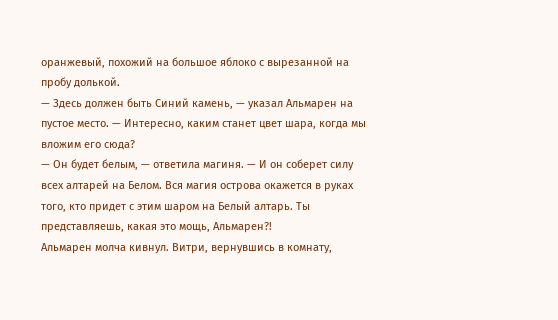оранжевый, похожий на большое яблоко с вырезанной на пробу долькой.
— Здесь должен быть Синий камень, — указал Альмарен на пустое место. — Интересно, каким станет цвет шара, когда мы вложим его сюда?
— Он будет белым, — ответила магиня. — И он соберет силу всех алтарей на Белом. Вся магия острова окажется в руках того, кто придет с этим шаром на Белый алтарь. Ты представляешь, какая это мощь, Альмарен?!
Альмарен молча кивнул. Витри, вернувшись в комнату,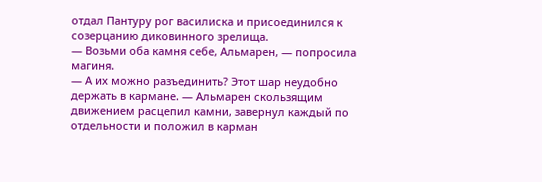отдал Пантуру рог василиска и присоединился к созерцанию диковинного зрелища.
— Возьми оба камня себе, Альмарен, — попросила магиня.
— А их можно разъединить? Этот шар неудобно держать в кармане. — Альмарен скользящим движением расцепил камни, завернул каждый по отдельности и положил в карман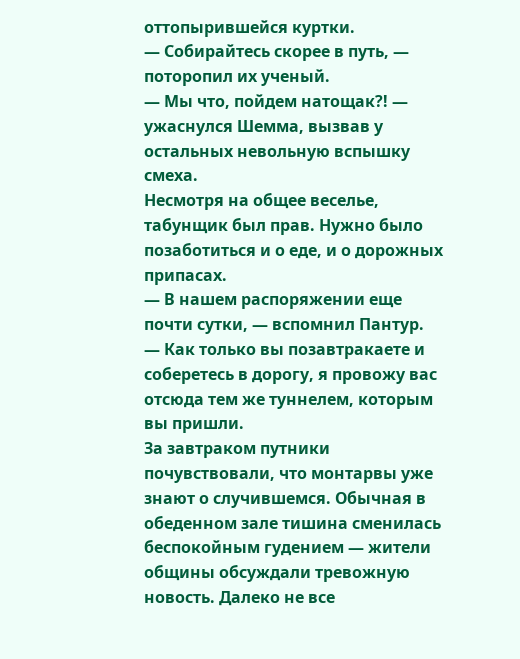оттопырившейся куртки.
— Собирайтесь скорее в путь, — поторопил их ученый.
— Мы что, пойдем натощак?! — ужаснулся Шемма, вызвав у остальных невольную вспышку смеха.
Несмотря на общее веселье, табунщик был прав. Нужно было позаботиться и о еде, и о дорожных припасах.
— В нашем распоряжении еще почти сутки, — вспомнил Пантур. — Как только вы позавтракаете и соберетесь в дорогу, я провожу вас отсюда тем же туннелем, которым вы пришли.
За завтраком путники почувствовали, что монтарвы уже знают о случившемся. Обычная в обеденном зале тишина сменилась беспокойным гудением — жители общины обсуждали тревожную новость. Далеко не все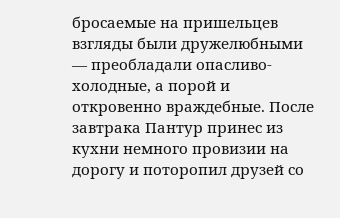бросаемые на пришельцев взгляды были дружелюбными — преобладали опасливо-холодные, а порой и откровенно враждебные. После завтрака Пантур принес из кухни немного провизии на дорогу и поторопил друзей со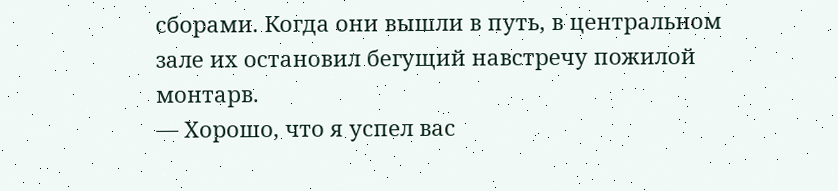сборами. Когда они вышли в путь, в центральном зале их остановил бегущий навстречу пожилой монтарв.
— Хорошо, что я успел вас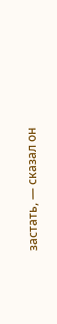застать, — сказал он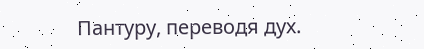Пантуру, переводя дух.